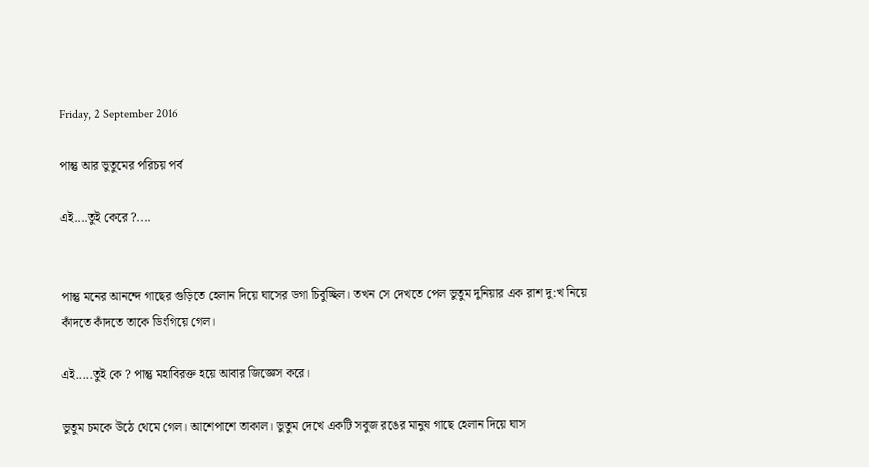Friday, 2 September 2016

পান্তু আর ভুতুমের পরিচয় পর্ব

এই....তুই কেরে ?....


পান্তু মনের আনন্দে গাছের গুড়িতে হেলান দিয়ে ঘাসের ডগা চিবুচ্ছিল। তখন সে দেখতে পেল ভুতুম দুনিয়ার এক রাশ দু:খ নিয়ে কাঁদতে কাঁদতে তাকে ডিংগিয়ে গেল।

এই.....তুই কে ? পান্তু মহাবিরক্ত হয়ে আবার জিজ্ঞেস করে।

ভুতুম চমকে উঠে থেমে গেল। আশেপাশে তাকাল। ভুতুম দেখে একটি সবুজ রঙের মানুষ গাছে হেলান দিয়ে ঘাস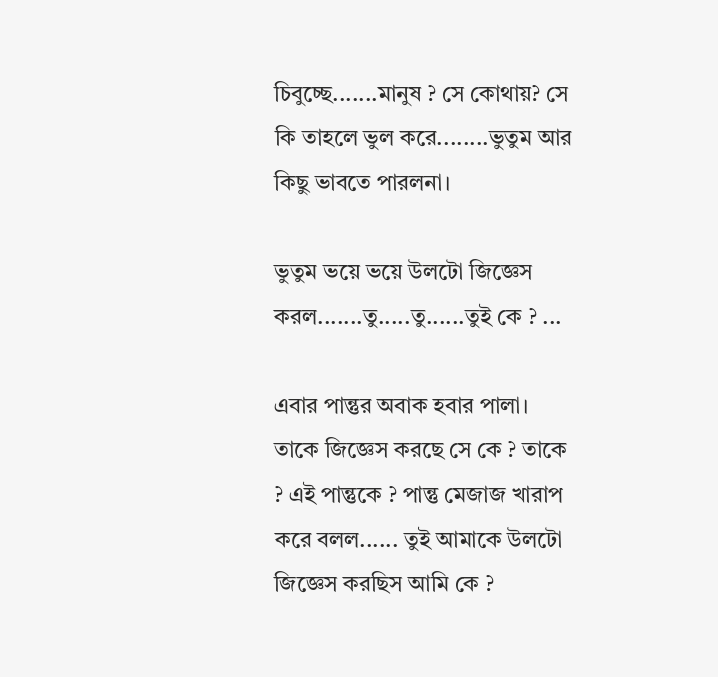চিবুচ্ছে.......মানুষ ? সে কোথায়? সে কি তাহলে ভুল করে........ভুতুম আর কিছু ভাবতে পারলনা।

ভুতুম ভয়ে ভয়ে উলটো জিজ্ঞেস করল.......তু.....তু......তুই কে ? ...

এবার পান্তুর অবাক হবার পালা। তাকে জিজ্ঞেস করছে সে কে ? তাকে ? এই পান্তুকে ? পান্তু মেজাজ খারাপ করে বলল...... তুই আমাকে উলটো জিজ্ঞেস করছিস আমি কে ?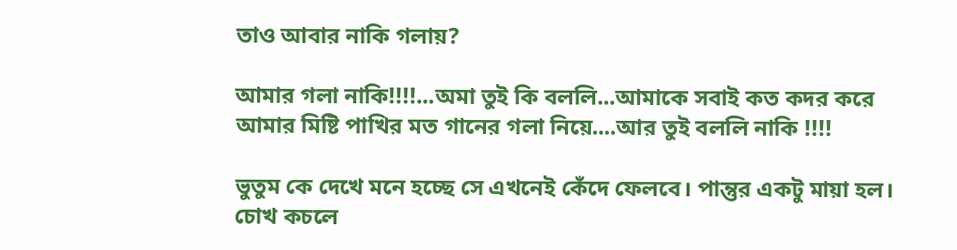তাও আবার নাকি গলায়?

আমার গলা নাকি!!!!...অমা তুই কি বললি...আমাকে সবাই কত কদর করে আমার মিষ্টি পাখির মত গানের গলা নিয়ে....আর তুই বললি নাকি !!!!

ভুতুম কে দেখে মনে হচ্ছে সে এখনেই কেঁদে ফেলবে। পান্তুর একটু মায়া হল। চোখ কচলে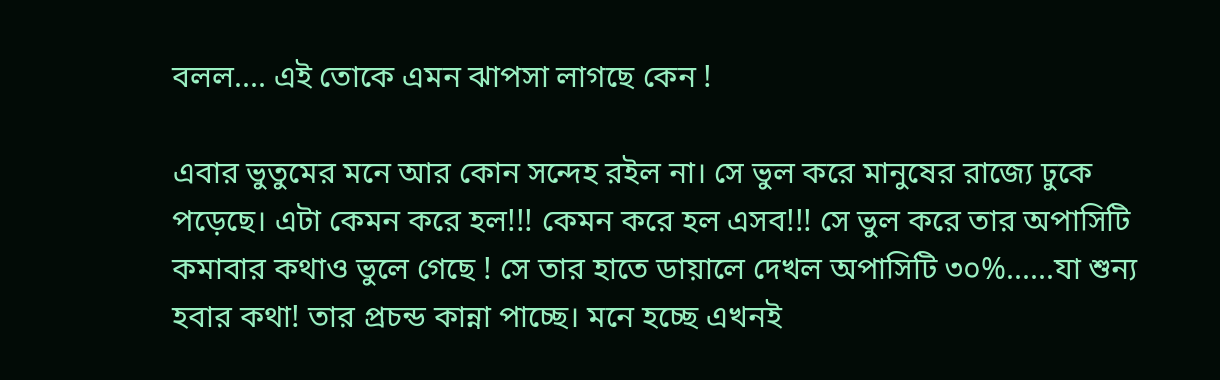বলল.... এই তোকে এমন ঝাপসা লাগছে কেন !

এবার ভুতুমের মনে আর কোন সন্দেহ রইল না। সে ভুল করে মানুষের রাজ্যে ঢুকে পড়েছে। এটা কেমন করে হল!!! কেমন করে হল এসব!!! সে ভুল করে তার অপাসিটি কমাবার কথাও ভুলে গেছে ! সে তার হাতে ডায়ালে দেখল অপাসিটি ৩০%......যা শুন্য হবার কথা! তার প্রচন্ড কান্না পাচ্ছে। মনে হচ্ছে এখনই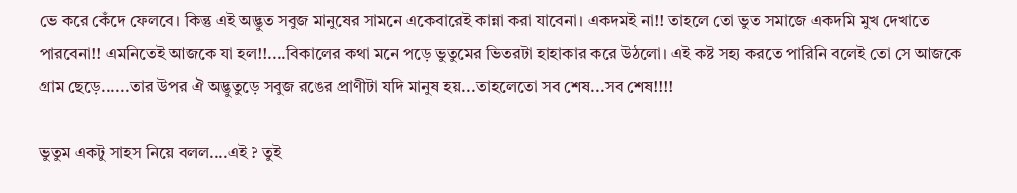ভে করে কেঁদে ফেলবে। কিন্তু এই অদ্ভুত সবুজ মানুষের সামনে একেবারেই কান্না করা যাবেনা। একদমই না!! তাহলে তো ভুত সমাজে একদমি মুখ দেখাতে পারবেনা!! এমনিতেই আজকে যা হল!!....বিকালের কথা মনে পড়ে ভুতুমের ভিতরটা হাহাকার করে উঠলো। এই কষ্ট সহ্য করতে পারিনি বলেই তো সে আজকে গ্রাম ছেড়ে......তার উপর ঐ অদ্ভুতুড়ে সবুজ রঙের প্রাণীটা যদি মানুষ হয়...তাহলেতো সব শেষ...সব শেষ!!!!

ভুতুম একটু সাহস নিয়ে বলল....এই ? তুই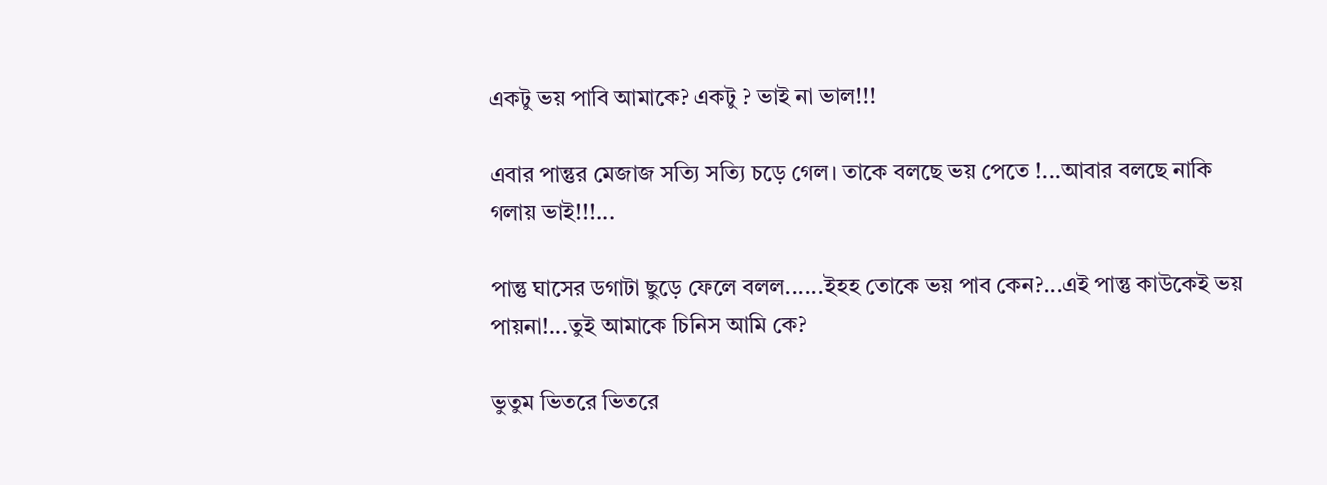একটু ভয় পাবি আমাকে? একটু ? ভাই না ভাল!!!

এবার পান্তুর মেজাজ সত্যি সত্যি চড়ে গেল। তাকে বলছে ভয় পেতে !...আবার বলছে নাকি গলায় ভাই!!!...

পান্তু ঘাসের ডগাটা ছুড়ে ফেলে বলল......ইহহ তোকে ভয় পাব কেন?...এই পান্তু কাউকেই ভয় পায়না!...তুই আমাকে চিনিস আমি কে?

ভুতুম ভিতরে ভিতরে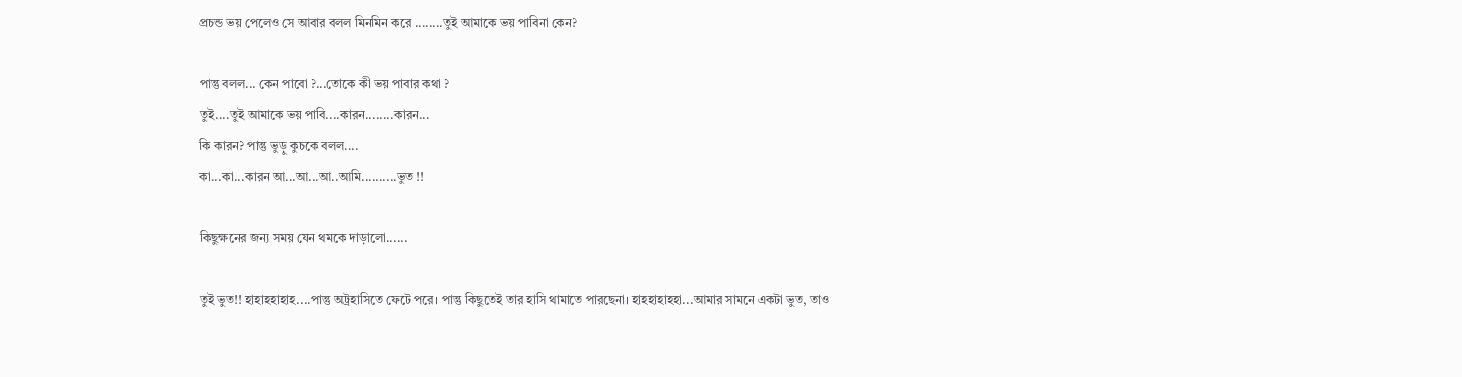প্রচন্ড ভয় পেলেও সে আবার বলল মিনমিন করে ........তুই আমাকে ভয় পাবিনা কেন?

পান্তু বলল... কেন পাবো ?...তোকে কী ভয় পাবার কথা ?
তুই....তুই আমাকে ভয় পাবি....কারন........কারন...
কি কারন? পান্তু ভুড়ু কুচকে বলল....
কা...কা...কারন আ...আ...আ..আমি..........ভুত !!

কিছুক্ষনের জন্য সময় যেন থমকে দাড়ালো......

তুই ভুত!! হাহাহহাহাহ....পান্তু অট্রহাসিতে ফেটে পরে। পান্তু কিছুতেই তার হাসি থামাতে পারছেনা। হাহহাহাহহা...আমার সামনে একটা ভুত, তাও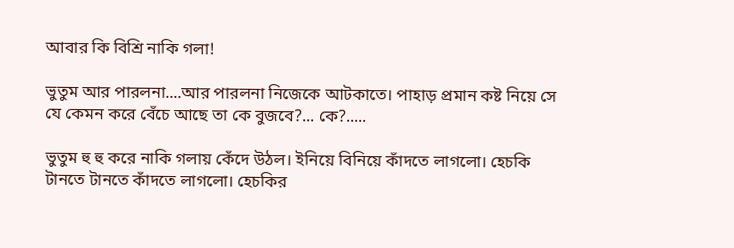আবার কি বিশ্রি নাকি গলা!

ভুতুম আর পারলনা....আর পারলনা নিজেকে আটকাতে। পাহাড় প্রমান কষ্ট নিয়ে সে যে কেমন করে বেঁচে আছে তা কে বুজবে?... কে?.....

ভুতুম হু হু করে নাকি গলায় কেঁদে উঠল। ইনিয়ে বিনিয়ে কাঁদতে লাগলো। হেচকি টানতে টানতে কাঁদতে লাগলো। হেচকির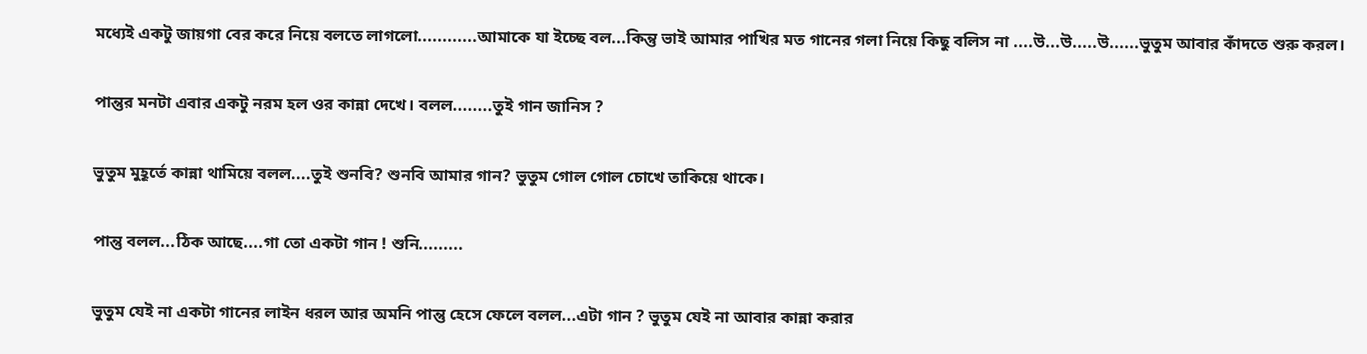মধ্যেই একটু জায়গা বের করে নিয়ে বলতে লাগলো............আমাকে যা ইচ্ছে বল...কিন্তু ভাই আমার পাখির মত গানের গলা নিয়ে কিছু বলিস না ....উ...উ.....উ......ভুতুম আবার কাঁদতে শুরু করল।

পান্তুর মনটা এবার একটু নরম হল ওর কান্না দেখে। বলল........তুই গান জানিস ?

ভুতুম মুহূর্তে কান্না থামিয়ে বলল....তুই শুনবি? শুনবি আমার গান? ভুতুম গোল গোল চোখে তাকিয়ে থাকে।

পান্তু বলল...ঠিক আছে....গা তো একটা গান ! শুনি.........

ভুতুম যেই না একটা গানের লাইন ধরল আর অমনি পান্তু হেসে ফেলে বলল...এটা গান ? ভুতুম যেই না আবার কান্না করার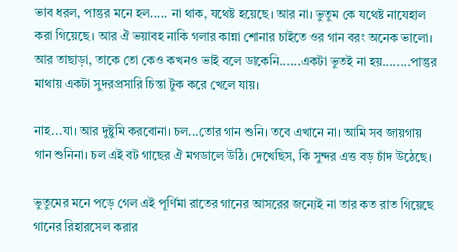ভাব ধরল, পান্তুর মনে হল..... না থাক, যথেষ্ট হয়েছে। আর না। ভুতুম কে যথেষ্ট নাযেহাল করা গিয়েছে। আর ঐ ভয়াবহ নাকি গলার কান্না শোনার চাইতে ওর গান বরং অনেক ভালো। আর তাছাড়া, তাকে তো কেও কখনও ভাই বলে ডাকেনি......একটা ভুতই না হয়........পান্তুর মাথায় একটা সুদরপ্রসারি চিন্তা টুক করে খেলে যায়।

নাহ...যা। আর দুষ্টুমি করবোনা। চল...তোর গান শুনি। তবে এখানে না। আমি সব জায়গায় গান শুনিনা। চল এই বট গাছের ঐ মগডালে উঠি। দেখেছিস, কি সুন্দর এত্ত বড় চাঁদ উঠেছে।

ভুতুমের মনে পড়ে গেল এই পূর্ণিমা রাতের গানের আসরের জন্যেই না তার কত রাত গিয়েছে গানের রিহারসেল করার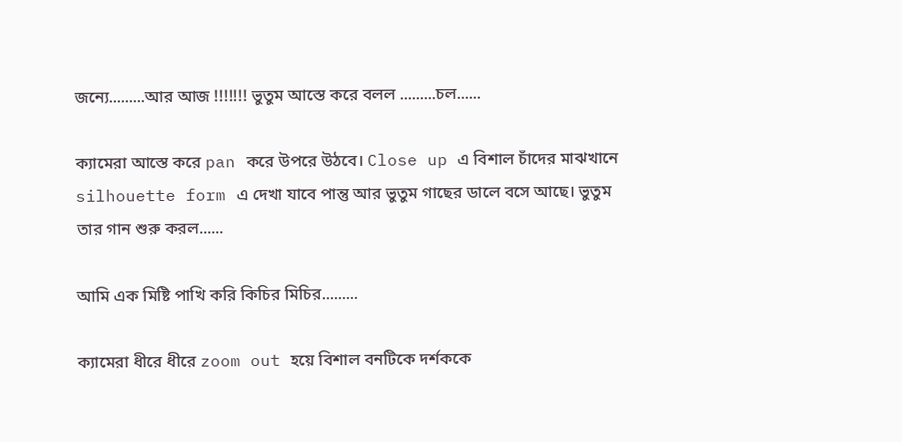জন্যে.........আর আজ !!!!!!! ভুতুম আস্তে করে বলল .........চল......

ক্যামেরা আস্তে করে pan করে উপরে উঠবে। Close up এ বিশাল চাঁদের মাঝখানে silhouette form এ দেখা যাবে পান্তু আর ভুতুম গাছের ডালে বসে আছে। ভুতুম তার গান শুরু করল......

আমি এক মিষ্টি পাখি করি কিচির মিচির.........

ক্যামেরা ধীরে ধীরে zoom out হয়ে বিশাল বনটিকে দর্শককে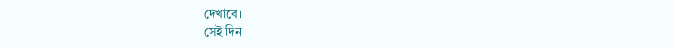দেখাবে।
সেই দিন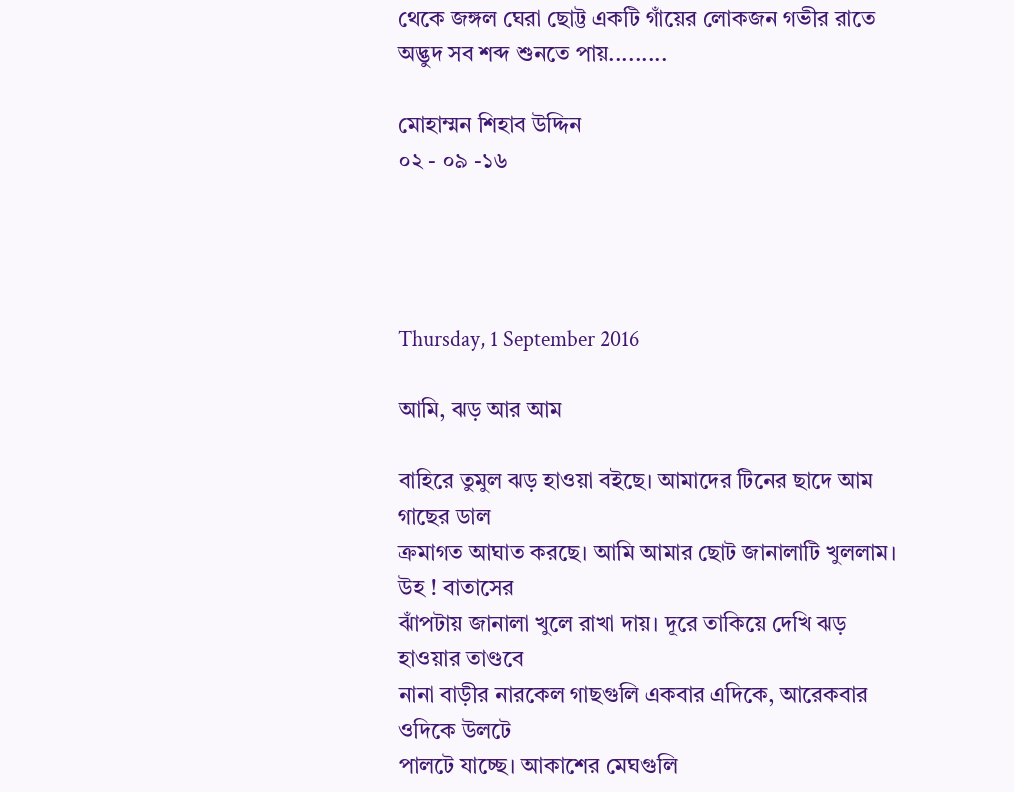থেকে জঙ্গল ঘেরা ছোট্ট একটি গাঁয়ের লোকজন গভীর রাতে অদ্ভুদ সব শব্দ শুনতে পায়.........

মোহাম্মন শিহাব উদ্দিন
০২ - ০৯ -১৬




Thursday, 1 September 2016

আমি, ঝড় আর আম

বাহিরে তুমুল ঝড় হাওয়া বইছে। আমাদের টিনের ছাদে আম গাছের ডাল
ক্রমাগত আঘাত করছে। আমি আমার ছোট জানালাটি খুললাম। উহ ! বাতাসের
ঝাঁপটায় জানালা খুলে রাখা দায়। দূরে তাকিয়ে দেখি ঝড় হাওয়ার তাণ্ডবে
নানা বাড়ীর নারকেল গাছগুলি একবার এদিকে, আরেকবার ওদিকে উলটে
পালটে যাচ্ছে। আকাশের মেঘগুলি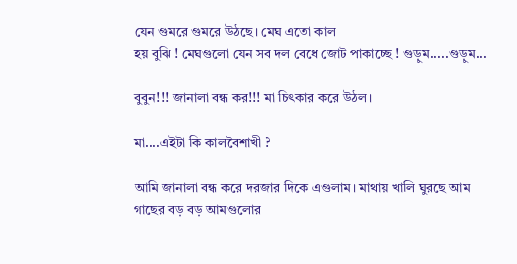যেন গুমরে গুমরে উঠছে। মেঘ এতো কাল
হয় বুঝি ! মেঘগুলো যেন সব দল বেধে জোট পাকাচ্ছে ! গুড়ুম.....গুড়ুম...

বুবুন!!! জানালা বন্ধ কর!!! মা চিৎকার করে উঠল।

মা....এইটা কি কালবৈশাখী ?

আমি জানালা বন্ধ করে দরজার দিকে এগুলাম। মাথায় খালি ঘুরছে আম
গাছের বড় বড় আমগুলোর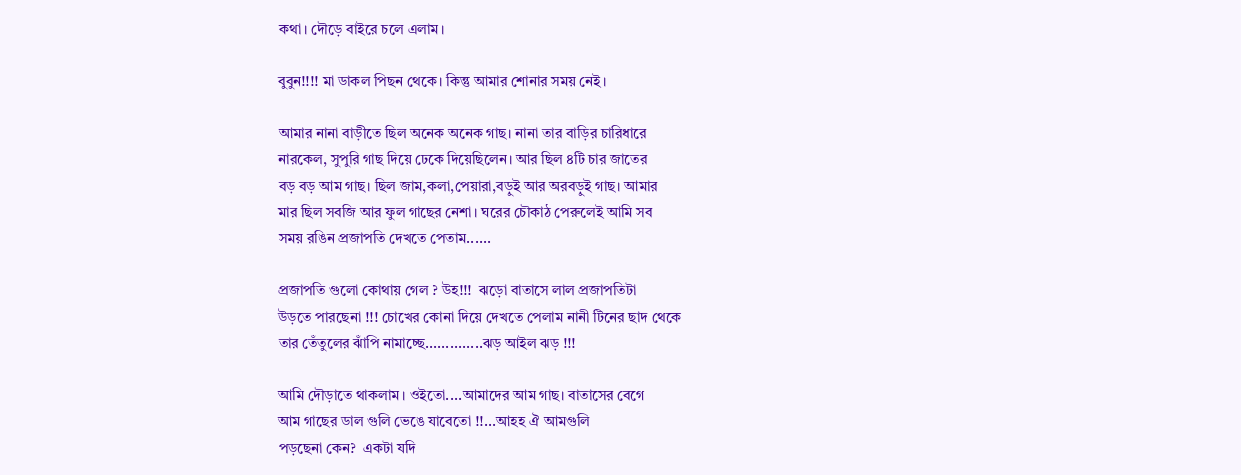কথা। দৌড়ে বাইরে চলে এলাম।

বুবুন!!!! মা ডাকল পিছন থেকে। কিন্তু আমার শোনার সময় নেই।

আমার নানা বাড়ীতে ছিল অনেক অনেক গাছ। নানা তার বাড়ির চারিধারে
নারকেল, সুপুরি গাছ দিয়ে ঢেকে দিয়েছিলেন। আর ছিল ৪টি চার জাতের
বড় বড় আম গাছ। ছিল জাম,কলা,পেয়ারা,বড়ুই আর অরবড়ুই গাছ। আমার
মার ছিল সবজি আর ফুল গাছের নেশা। ঘরের চৌকাঠ পেরুলেই আমি সব
সময় রঙিন প্রজাপতি দেখতে পেতাম......

প্রজাপতি গুলো কোথায় গেল ? উহ!!!  ঝড়ো বাতাসে লাল প্রজাপতিটা
উড়তে পারছেনা !!! চোখের কোনা দিয়ে দেখতে পেলাম নানী টিনের ছাদ থেকে
তার তেঁতুলের ঝাঁপি নামাচ্ছে..............ঝড় আইল ঝড় !!!

আমি দৌড়াতে থাকলাম। ওইতো....আমাদের আম গাছ। বাতাসের বেগে
আম গাছের ডাল গুলি ভেঙে যাবেতো !!...আহহ ঐ আমগুলি
পড়ছেনা কেন?  একটা যদি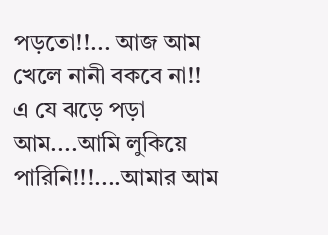পড়তো!!... আজ আম খেলে নানী বকবে না!!
এ যে ঝড়ে পড়া আম....আমি লুকিয়ে পারিনি!!!....আমার আম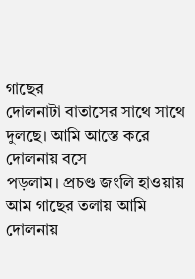গাছের
দোলনাটা বাতাসের সাথে সাথে দুলছে। আমি আস্তে করে দোলনায় বসে
পড়লাম। প্রচণ্ড জংলি হাওয়ায় আম গাছের তলায় আমি দোলনায়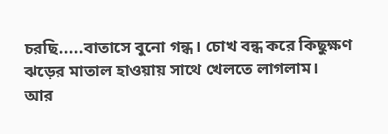চরছি.....বাতাসে বুনো গন্ধ। চোখ বন্ধ করে কিছুক্ষণ ঝড়ের মাতাল হাওয়ায় সাথে খেলতে লাগলাম।
আর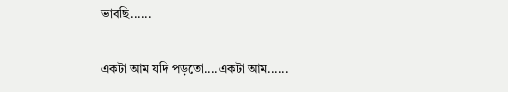ভাবছি......

একটা আম যদি পড়তো....একটা আম......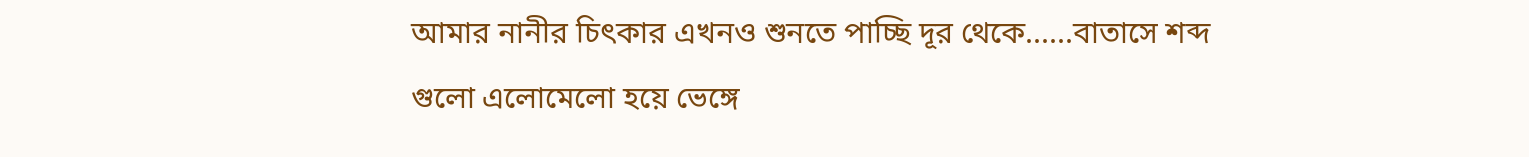আমার নানীর চিৎকার এখনও শুনতে পাচ্ছি দূর থেকে......বাতাসে শব্দ গুলো এলোমেলো হয়ে ভেঙ্গে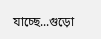যাচ্ছে...গুড়ো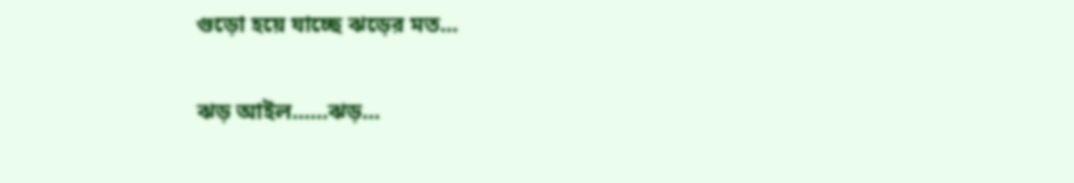গুড়ো হয়ে যাচ্ছে ঝড়ের মত...

ঝড় আইল......ঝড়...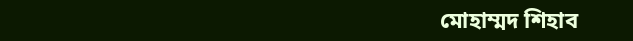মোহাম্মদ শিহাব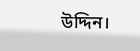উদ্দিন।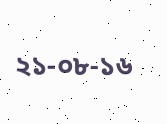২১-০৮-১৬